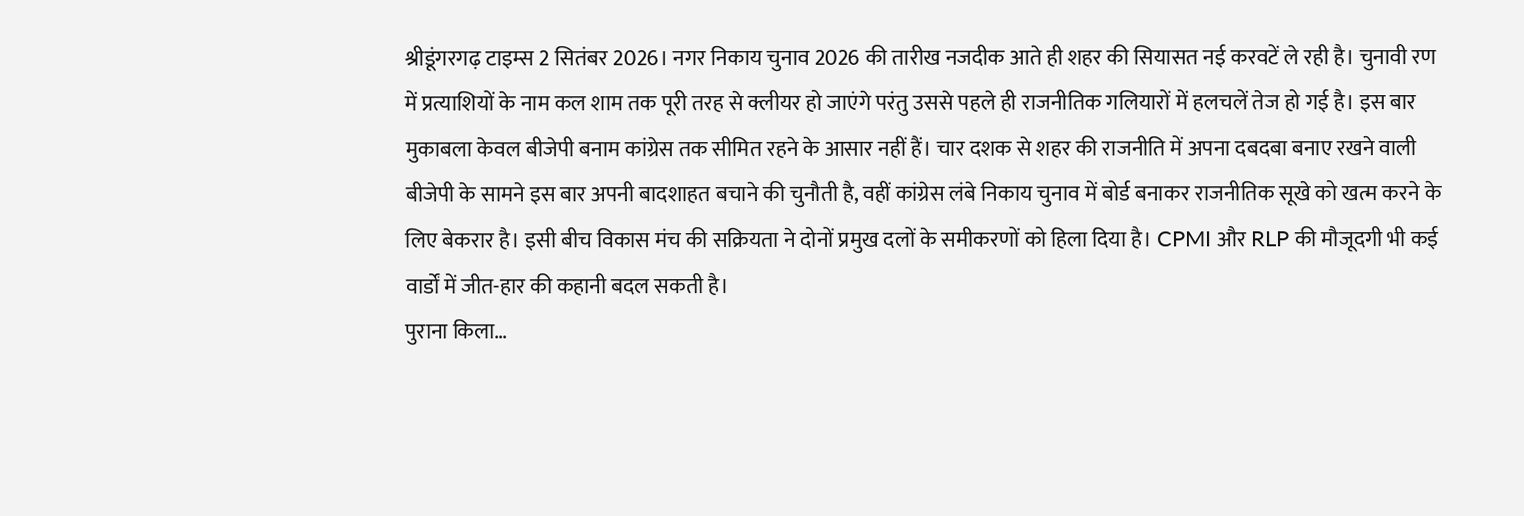श्रीडूंगरगढ़ टाइम्स 2 सितंबर 2026। नगर निकाय चुनाव 2026 की तारीख नजदीक आते ही शहर की सियासत नई करवटें ले रही है। चुनावी रण में प्रत्याशियों के नाम कल शाम तक पूरी तरह से क्लीयर हो जाएंगे परंतु उससे पहले ही राजनीतिक गलियारों में हलचलें तेज हो गई है। इस बार मुकाबला केवल बीजेपी बनाम कांग्रेस तक सीमित रहने के आसार नहीं हैं। चार दशक से शहर की राजनीति में अपना दबदबा बनाए रखने वाली बीजेपी के सामने इस बार अपनी बादशाहत बचाने की चुनौती है, वहीं कांग्रेस लंबे निकाय चुनाव में बोर्ड बनाकर राजनीतिक सूखे को खत्म करने के लिए बेकरार है। इसी बीच विकास मंच की सक्रियता ने दोनों प्रमुख दलों के समीकरणों को हिला दिया है। CPMI और RLP की मौजूदगी भी कई वार्डों में जीत-हार की कहानी बदल सकती है।
पुराना किला…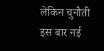लेकिन चुनौती इस बार नई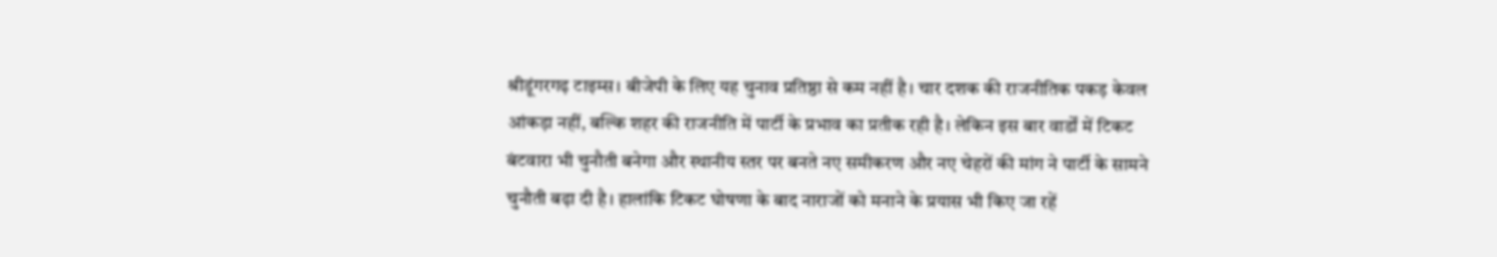श्रीडूंगरगढ़ टाइम्स। बीजेपी के लिए यह चुनाव प्रतिष्ठा से कम नहीं है। चार दशक की राजनीतिक पकड़ केवल आंकड़ा नहीं, बल्कि शहर की राजनीति में पार्टी के प्रभाव का प्रतीक रही है। लेकिन इस बार वार्डों में टिकट बंटवारा भी चुनौती बनेगा और स्थानीय स्तर पर बनते नए समीकरण और नए चेहरों की मांग ने पार्टी के सामने चुनौती बढ़ा दी है। हालांकि टिकट घोषणा के बाद नाराजों को मनाने के प्रयास भी किए जा रहें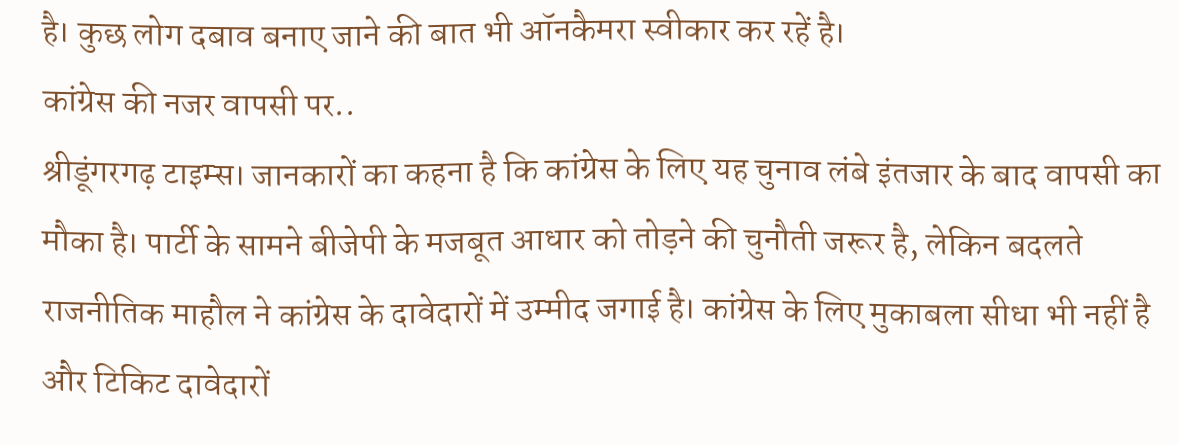है। कुछ लोग दबाव बनाए जाने की बात भी ऑनकैमरा स्वीकार कर रहें है।
कांग्रेस की नजर वापसी पर..
श्रीडूंगरगढ़ टाइम्स। जानकारों का कहना है कि कांग्रेस के लिए यह चुनाव लंबे इंतजार के बाद वापसी का मौका है। पार्टी के सामने बीजेपी के मजबूत आधार को तोड़ने की चुनौती जरूर है, लेकिन बदलते राजनीतिक माहौल ने कांग्रेस के दावेदारों में उम्मीद जगाई है। कांग्रेस के लिए मुकाबला सीधा भी नहीं है और टिकिट दावेदारों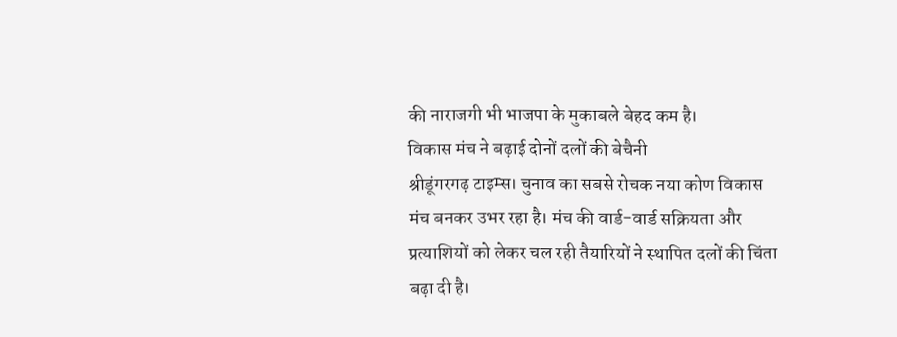की नाराजगी भी भाजपा के मुकाबले बेहद कम है।
विकास मंच ने बढ़ाई दोनों दलों की बेचैनी
श्रीडूंगरगढ़ टाइम्स। चुनाव का सबसे रोचक नया कोण विकास मंच बनकर उभर रहा है। मंच की वार्ड-वार्ड सक्रियता और प्रत्याशियों को लेकर चल रही तैयारियों ने स्थापित दलों की चिंता बढ़ा दी है।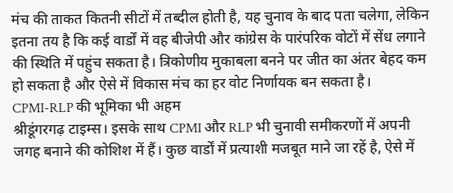मंच की ताकत कितनी सीटों में तब्दील होती है, यह चुनाव के बाद पता चलेगा, लेकिन इतना तय है कि कई वार्डों में वह बीजेपी और कांग्रेस के पारंपरिक वोटों में सेंध लगाने की स्थिति में पहुंच सकता है। त्रिकोणीय मुकाबला बनने पर जीत का अंतर बेहद कम हो सकता है और ऐसे में विकास मंच का हर वोट निर्णायक बन सकता है।
CPMI-RLP की भूमिका भी अहम
श्रीडूंगरगढ़ टाइम्स। इसके साथ CPMI और RLP भी चुनावी समीकरणों में अपनी जगह बनाने की कोशिश में हैं। कुछ वार्डों में प्रत्याशी मजबूत माने जा रहें है, ऐसे में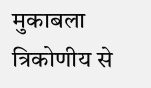मुकाबला त्रिकोणीय से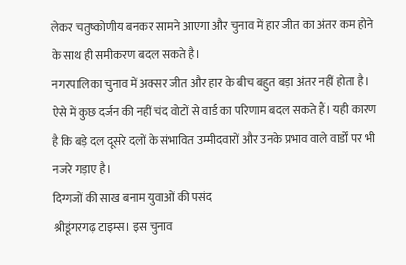लेकर चतुष्कोणीय बनकर सामने आएगा और चुनाव में हार जीत का अंतर कम होने के साथ ही समीकरण बदल सकते है।
नगरपालिका चुनाव में अक्सर जीत और हार के बीच बहुत बड़ा अंतर नहीं होता है। ऐसे में कुछ दर्जन की नहीं चंद वोटों से वार्ड का परिणाम बदल सकते हैं। यही कारण है कि बड़े दल दूसरे दलों के संभावित उम्मीदवारों और उनके प्रभाव वाले वार्डों पर भी नजरे गड़ाए है।
दिग्गजों की साख बनाम युवाओं की पसंद
श्रीडूंगरगढ़ टाइम्स। इस चुनाव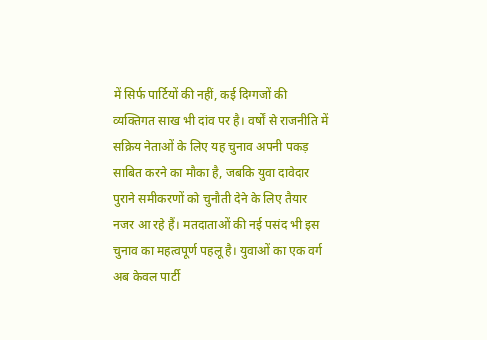में सिर्फ पार्टियों की नहीं, कई दिग्गजों की व्यक्तिगत साख भी दांव पर है। वर्षों से राजनीति में सक्रिय नेताओं के लिए यह चुनाव अपनी पकड़ साबित करने का मौका है, जबकि युवा दावेदार पुराने समीकरणों को चुनौती देने के लिए तैयार नजर आ रहे हैं। मतदाताओं की नई पसंद भी इस चुनाव का महत्वपूर्ण पहलू है। युवाओं का एक वर्ग अब केवल पार्टी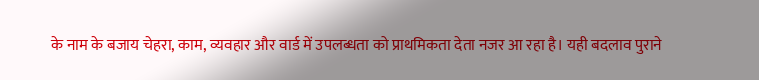के नाम के बजाय चेहरा, काम, व्यवहार और वार्ड में उपलब्धता को प्राथमिकता देता नजर आ रहा है। यही बदलाव पुराने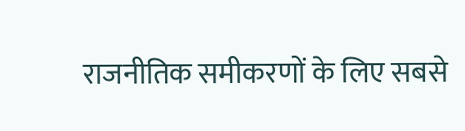राजनीतिक समीकरणों के लिए सबसे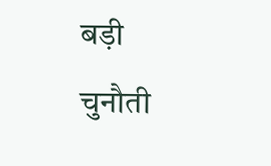बड़ी चुनौती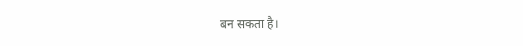बन सकता है।